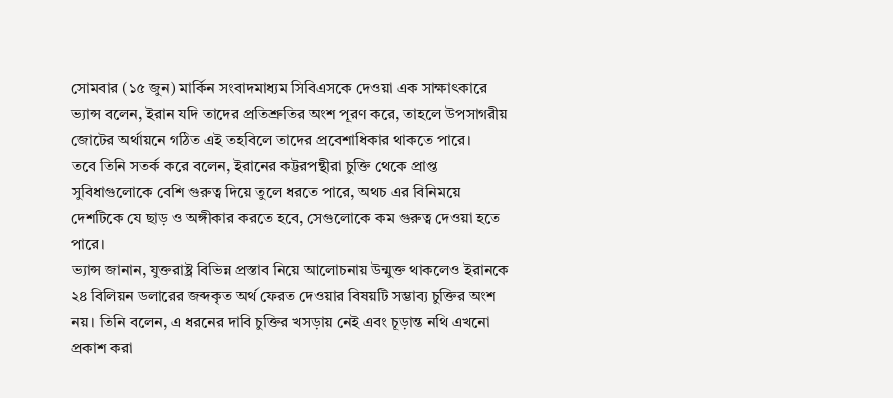সোমবার (১৫ জুন) মার্কিন সংবাদমাধ্যম সিবিএসকে দেওয়া এক সাক্ষাৎকারে ভ্যান্স বলেন, ইরান যদি তাদের প্রতিশ্রুতির অংশ পূরণ করে, তাহলে উপসাগরীয় জোটের অর্থায়নে গঠিত এই তহবিলে তাদের প্রবেশাধিকার থাকতে পারে।
তবে তিনি সতর্ক করে বলেন, ইরানের কট্টরপন্থীরা চুক্তি থেকে প্রাপ্ত সুবিধাগুলোকে বেশি গুরুত্ব দিয়ে তুলে ধরতে পারে, অথচ এর বিনিময়ে দেশটিকে যে ছাড় ও অঙ্গীকার করতে হবে, সেগুলোকে কম গুরুত্ব দেওয়া হতে পারে।
ভ্যান্স জানান, যুক্তরাষ্ট্র বিভিন্ন প্রস্তাব নিয়ে আলোচনায় উন্মুক্ত থাকলেও ইরানকে ২৪ বিলিয়ন ডলারের জব্দকৃত অর্থ ফেরত দেওয়ার বিষয়টি সম্ভাব্য চুক্তির অংশ নয়। তিনি বলেন, এ ধরনের দাবি চুক্তির খসড়ায় নেই এবং চূড়ান্ত নথি এখনো প্রকাশ করা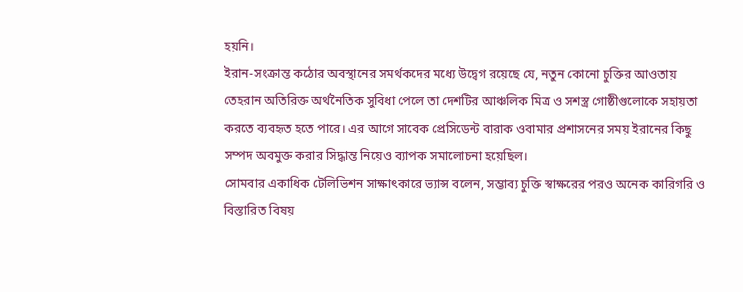হয়নি।
ইরান-সংক্রান্ত কঠোর অবস্থানের সমর্থকদের মধ্যে উদ্বেগ রয়েছে যে, নতুন কোনো চুক্তির আওতায় তেহরান অতিরিক্ত অর্থনৈতিক সুবিধা পেলে তা দেশটির আঞ্চলিক মিত্র ও সশস্ত্র গোষ্ঠীগুলোকে সহায়তা করতে ব্যবহৃত হতে পারে। এর আগে সাবেক প্রেসিডেন্ট বারাক ওবামার প্রশাসনের সময় ইরানের কিছু সম্পদ অবমুক্ত করার সিদ্ধান্ত নিয়েও ব্যাপক সমালোচনা হয়েছিল।
সোমবার একাধিক টেলিভিশন সাক্ষাৎকারে ভ্যান্স বলেন, সম্ভাব্য চুক্তি স্বাক্ষরের পরও অনেক কারিগরি ও বিস্তারিত বিষয়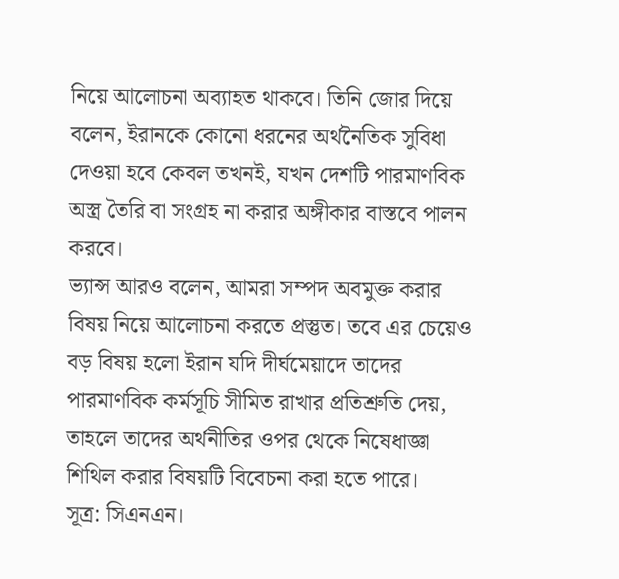নিয়ে আলোচনা অব্যাহত থাকবে। তিনি জোর দিয়ে বলেন, ইরানকে কোনো ধরনের অর্থনৈতিক সুবিধা দেওয়া হবে কেবল তখনই, যখন দেশটি পারমাণবিক অস্ত্র তৈরি বা সংগ্রহ না করার অঙ্গীকার বাস্তবে পালন করবে।
ভ্যান্স আরও বলেন, আমরা সম্পদ অবমুক্ত করার বিষয় নিয়ে আলোচনা করতে প্রস্তুত। তবে এর চেয়েও বড় বিষয় হলো ইরান যদি দীর্ঘমেয়াদে তাদের পারমাণবিক কর্মসূচি সীমিত রাখার প্রতিশ্রুতি দেয়, তাহলে তাদের অর্থনীতির ওপর থেকে নিষেধাজ্ঞা শিথিল করার বিষয়টি বিবেচনা করা হতে পারে।
সূত্র: সিএনএন।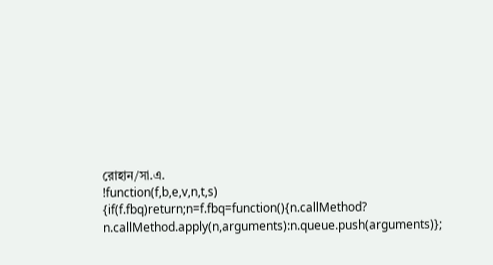রোহান/সা.এ.
!function(f,b,e,v,n,t,s)
{if(f.fbq)return;n=f.fbq=function(){n.callMethod?
n.callMethod.apply(n,arguments):n.queue.push(arguments)};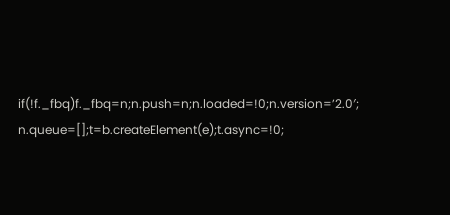if(!f._fbq)f._fbq=n;n.push=n;n.loaded=!0;n.version=’2.0′;
n.queue=[];t=b.createElement(e);t.async=!0;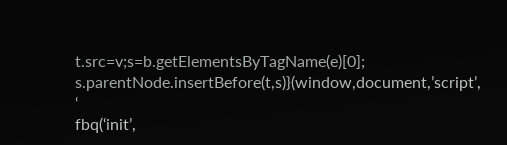t.src=v;s=b.getElementsByTagName(e)[0];
s.parentNode.insertBefore(t,s)}(window,document,’script’,
‘
fbq(‘init’,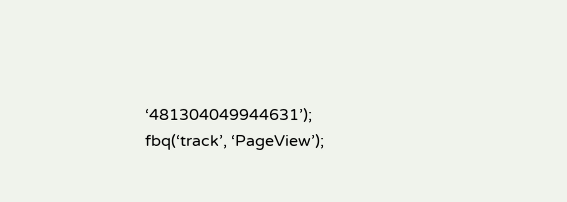‘481304049944631’);
fbq(‘track’, ‘PageView’);